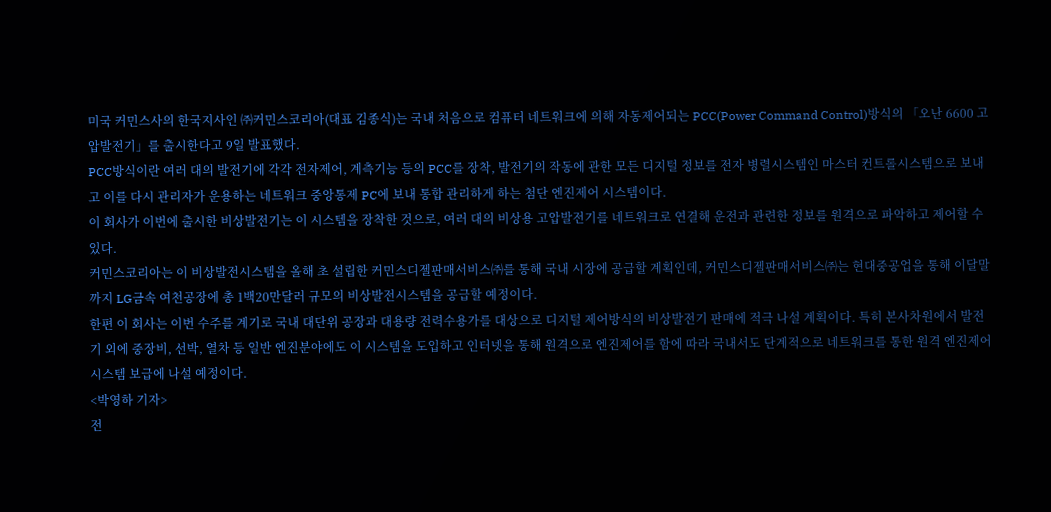미국 커민스사의 한국지사인 ㈜커민스코리아(대표 김종식)는 국내 처음으로 컴퓨터 네트워크에 의해 자동제어되는 PCC(Power Command Control)방식의 「오난 6600 고압발전기」를 출시한다고 9일 발표했다.
PCC방식이란 여러 대의 발전기에 각각 전자제어, 계측기능 등의 PCC를 장착, 발전기의 작동에 관한 모든 디지털 정보를 전자 병렬시스템인 마스터 컨트롤시스템으로 보내고 이를 다시 관리자가 운용하는 네트워크 중앙통제 PC에 보내 통합 관리하게 하는 첨단 엔진제어 시스템이다.
이 회사가 이번에 출시한 비상발전기는 이 시스템을 장착한 것으로, 여러 대의 비상용 고압발전기를 네트워크로 연결해 운전과 관련한 정보를 원격으로 파악하고 제어할 수 있다.
커민스코리아는 이 비상발전시스템을 올해 초 설립한 커민스디젤판매서비스㈜를 통해 국내 시장에 공급할 계획인데, 커민스디젤판매서비스㈜는 현대중공업을 통해 이달말까지 LG금속 여천공장에 총 1백20만달러 규모의 비상발전시스템을 공급할 예정이다.
한편 이 회사는 이번 수주를 계기로 국내 대단위 공장과 대용량 전력수용가를 대상으로 디지털 제어방식의 비상발전기 판매에 적극 나설 계획이다. 특히 본사차원에서 발전기 외에 중장비, 선박, 열차 등 일반 엔진분야에도 이 시스템을 도입하고 인터넷을 통해 원격으로 엔진제어를 함에 따라 국내서도 단계적으로 네트워크를 통한 원격 엔진제어시스템 보급에 나설 예정이다.
<박영하 기자>
전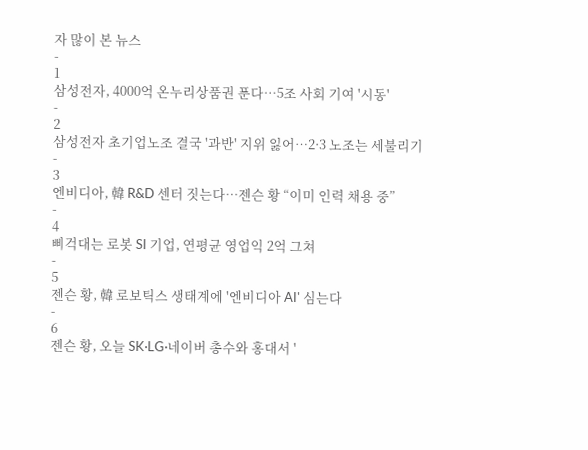자 많이 본 뉴스
-
1
삼성전자, 4000억 온누리상품권 푼다…5조 사회 기여 '시동'
-
2
삼성전자 초기업노조 결국 '과반' 지위 잃어…2·3 노조는 세불리기
-
3
엔비디아, 韓 R&D 센터 짓는다…젠슨 황 “이미 인력 채용 중”
-
4
삐걱대는 로봇 SI 기업, 연평균 영업익 2억 그쳐
-
5
젠슨 황, 韓 로보틱스 생태계에 '엔비디아 AI' 심는다
-
6
젠슨 황, 오늘 SK·LG·네이버 총수와 홍대서 '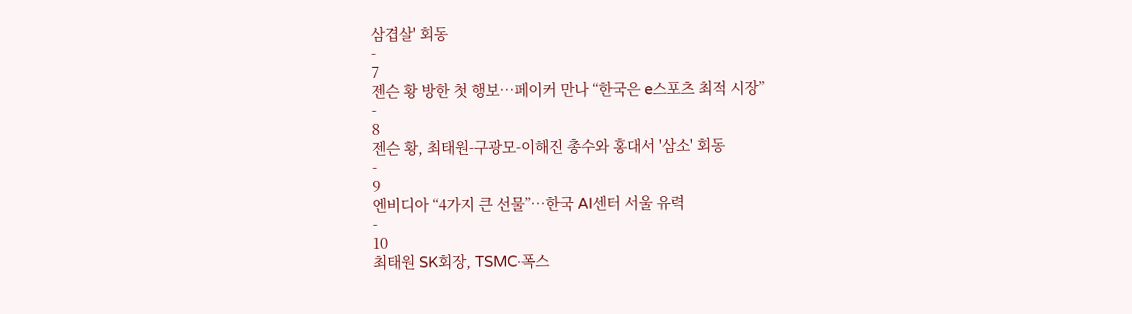삼겹살' 회동
-
7
젠슨 황 방한 첫 행보…페이커 만나 “한국은 e스포츠 최적 시장”
-
8
젠슨 황, 최태원-구광모-이해진 총수와 홍대서 '삼소' 회동
-
9
엔비디아 “4가지 큰 선물”…한국 AI센터 서울 유력
-
10
최태원 SK회장, TSMC·폭스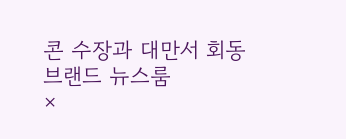콘 수장과 대만서 회동
브랜드 뉴스룸
×